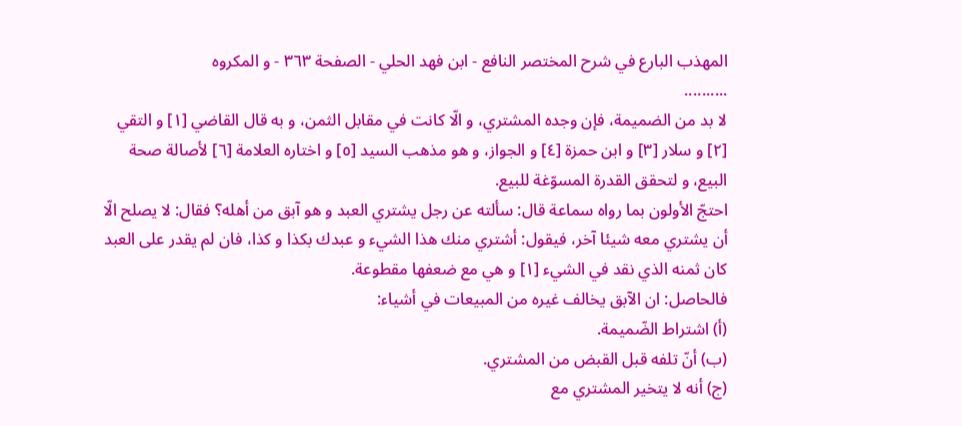المهذب البارع في شرح المختصر النافع - ابن فهد الحلي - الصفحة ٣٦٣ - و المكروه
..........
لا بد من الضميمة، فإن وجده المشتري، و الّا كانت في مقابل الثمن، و به قال القاضي [١] و التقي [٢] و سلار [٣] و ابن حمزة [٤] و الجواز، و هو مذهب السيد [٥] و اختاره العلامة [٦] لأصالة صحة البيع، و لتحقق القدرة المسوّغة للبيع.
احتجّ الأولون بما رواه سماعة قال: سألته عن رجل يشتري العبد و هو آبق من أهله؟ فقال: لا يصلح الّا أن يشتري معه شيئا آخر، فيقول: أشتري منك هذا الشيء و عبدك بكذا و كذا، فان لم يقدر على العبد كان ثمنه الذي نقد في الشيء [١] و هي مع ضعفها مقطوعة.
فالحاصل: ان الآبق يخالف غيره من المبيعات في أشياء:
(أ) اشتراط الضّميمة.
(ب) أنّ تلفه قبل القبض من المشتري.
(ج) أنه لا يتخير المشتري مع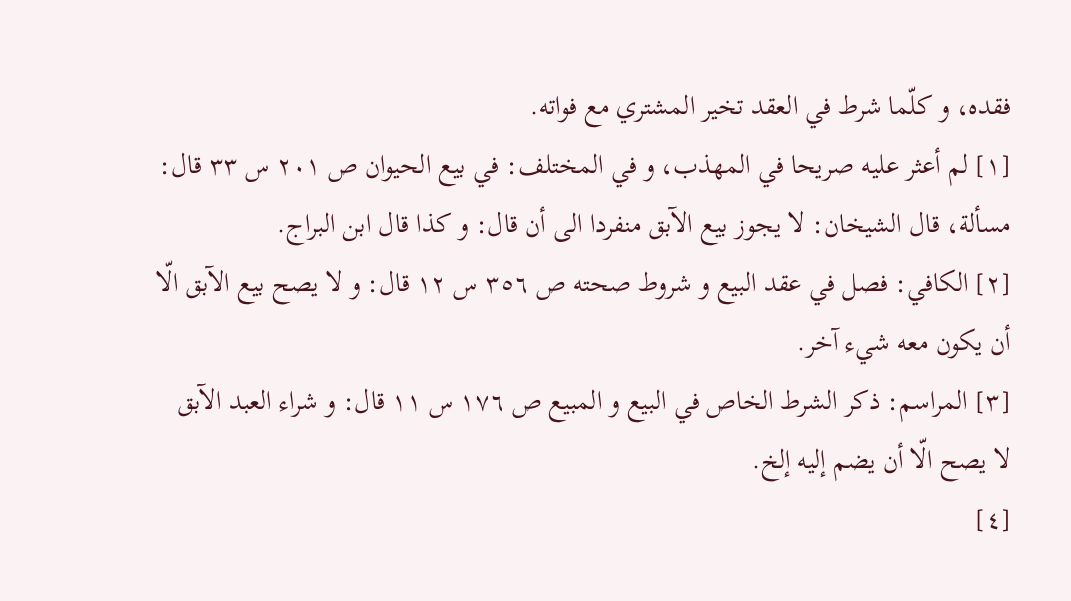فقده، و كلّما شرط في العقد تخير المشتري مع فواته.
[١] لم أعثر عليه صريحا في المهذب، و في المختلف: في بيع الحيوان ص ٢٠١ س ٣٣ قال: مسألة، قال الشيخان: لا يجوز بيع الآبق منفردا الى أن قال: و كذا قال ابن البراج.
[٢] الكافي: فصل في عقد البيع و شروط صحته ص ٣٥٦ س ١٢ قال: و لا يصح بيع الآبق الّا أن يكون معه شيء آخر.
[٣] المراسم: ذكر الشرط الخاص في البيع و المبيع ص ١٧٦ س ١١ قال: و شراء العبد الآبق لا يصح الّا أن يضم إليه إلخ.
[٤]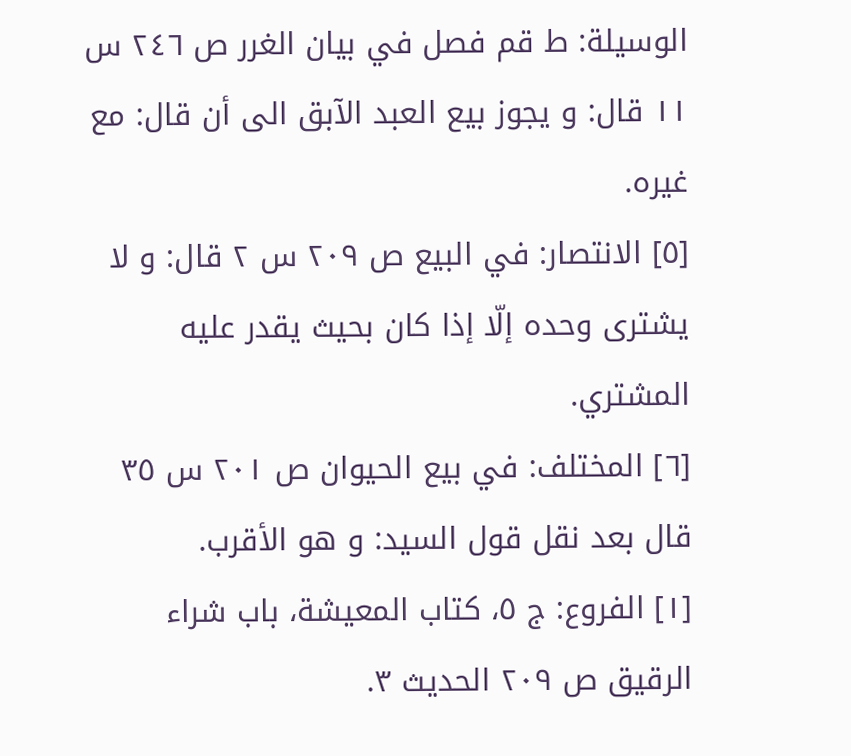الوسيلة: ط قم فصل في بيان الغرر ص ٢٤٦ س ١١ قال: و يجوز بيع العبد الآبق الى أن قال: مع غيره.
[٥] الانتصار: في البيع ص ٢٠٩ س ٢ قال: و لا يشترى وحده إلّا إذا كان بحيث يقدر عليه المشتري.
[٦] المختلف: في بيع الحيوان ص ٢٠١ س ٣٥ قال بعد نقل قول السيد: و هو الأقرب.
[١] الفروع: ج ٥، كتاب المعيشة، باب شراء الرقيق ص ٢٠٩ الحديث ٣.